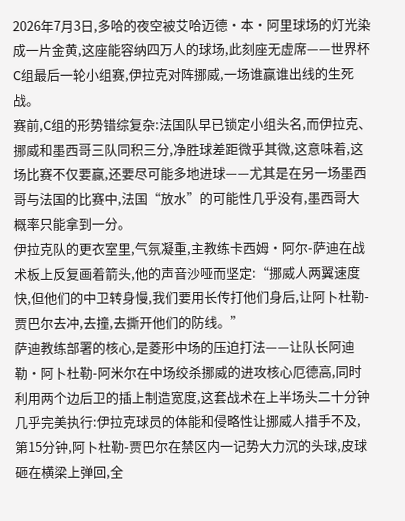2026年7月3日,多哈的夜空被艾哈迈德·本·阿里球场的灯光染成一片金黄,这座能容纳四万人的球场,此刻座无虚席——世界杯C组最后一轮小组赛,伊拉克对阵挪威,一场谁赢谁出线的生死战。
赛前,C组的形势错综复杂:法国队早已锁定小组头名,而伊拉克、挪威和墨西哥三队同积三分,净胜球差距微乎其微,这意味着,这场比赛不仅要赢,还要尽可能多地进球——尤其是在另一场墨西哥与法国的比赛中,法国“放水”的可能性几乎没有,墨西哥大概率只能拿到一分。
伊拉克队的更衣室里,气氛凝重,主教练卡西姆·阿尔-萨迪在战术板上反复画着箭头,他的声音沙哑而坚定:“挪威人两翼速度快,但他们的中卫转身慢,我们要用长传打他们身后,让阿卜杜勒-贾巴尔去冲,去撞,去撕开他们的防线。”
萨迪教练部署的核心,是菱形中场的压迫打法——让队长阿迪勒·阿卜杜勒-阿米尔在中场绞杀挪威的进攻核心厄德高,同时利用两个边后卫的插上制造宽度,这套战术在上半场头二十分钟几乎完美执行:伊拉克球员的体能和侵略性让挪威人措手不及,第15分钟,阿卜杜勒-贾巴尔在禁区内一记势大力沉的头球,皮球砸在横梁上弹回,全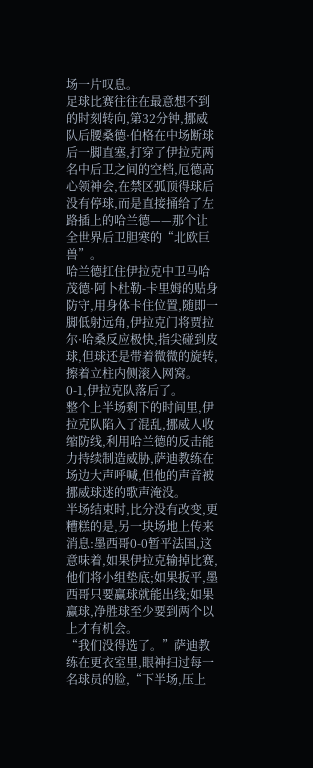场一片叹息。
足球比赛往往在最意想不到的时刻转向,第32分钟,挪威队后腰桑德·伯格在中场断球后一脚直塞,打穿了伊拉克两名中后卫之间的空档,厄德高心领神会,在禁区弧顶得球后没有停球,而是直接捅给了左路插上的哈兰德——那个让全世界后卫胆寒的“北欧巨兽”。
哈兰德扛住伊拉克中卫马哈茂德·阿卜杜勒-卡里姆的贴身防守,用身体卡住位置,随即一脚低射远角,伊拉克门将贾拉尔·哈桑反应极快,指尖碰到皮球,但球还是带着微微的旋转,擦着立柱内侧滚入网窝。
0-1,伊拉克队落后了。
整个上半场剩下的时间里,伊拉克队陷入了混乱,挪威人收缩防线,利用哈兰德的反击能力持续制造威胁,萨迪教练在场边大声呼喊,但他的声音被挪威球迷的歌声淹没。
半场结束时,比分没有改变,更糟糕的是,另一块场地上传来消息:墨西哥0-0暂平法国,这意味着,如果伊拉克输掉比赛,他们将小组垫底;如果扳平,墨西哥只要赢球就能出线;如果赢球,净胜球至少要到两个以上才有机会。
“我们没得选了。”萨迪教练在更衣室里,眼神扫过每一名球员的脸,“下半场,压上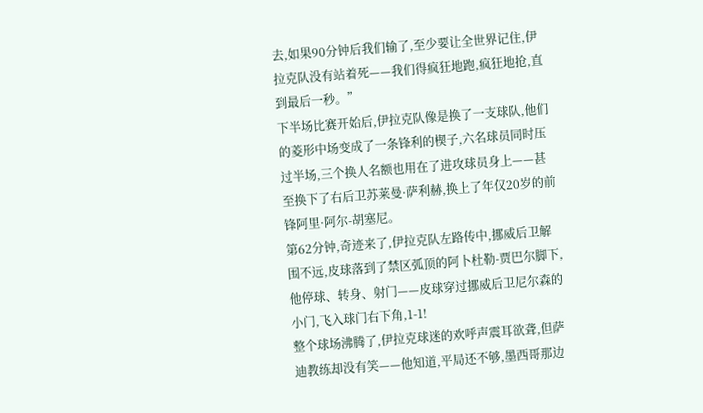去,如果90分钟后我们输了,至少要让全世界记住,伊拉克队没有站着死——我们得疯狂地跑,疯狂地抢,直到最后一秒。”
下半场比赛开始后,伊拉克队像是换了一支球队,他们的菱形中场变成了一条锋利的楔子,六名球员同时压过半场,三个换人名额也用在了进攻球员身上——甚至换下了右后卫苏莱曼·萨利赫,换上了年仅20岁的前锋阿里·阿尔-胡塞尼。
第62分钟,奇迹来了,伊拉克队左路传中,挪威后卫解围不远,皮球落到了禁区弧顶的阿卜杜勒-贾巴尔脚下,他停球、转身、射门——皮球穿过挪威后卫尼尔森的小门,飞入球门右下角,1-1!
整个球场沸腾了,伊拉克球迷的欢呼声震耳欲聋,但萨迪教练却没有笑——他知道,平局还不够,墨西哥那边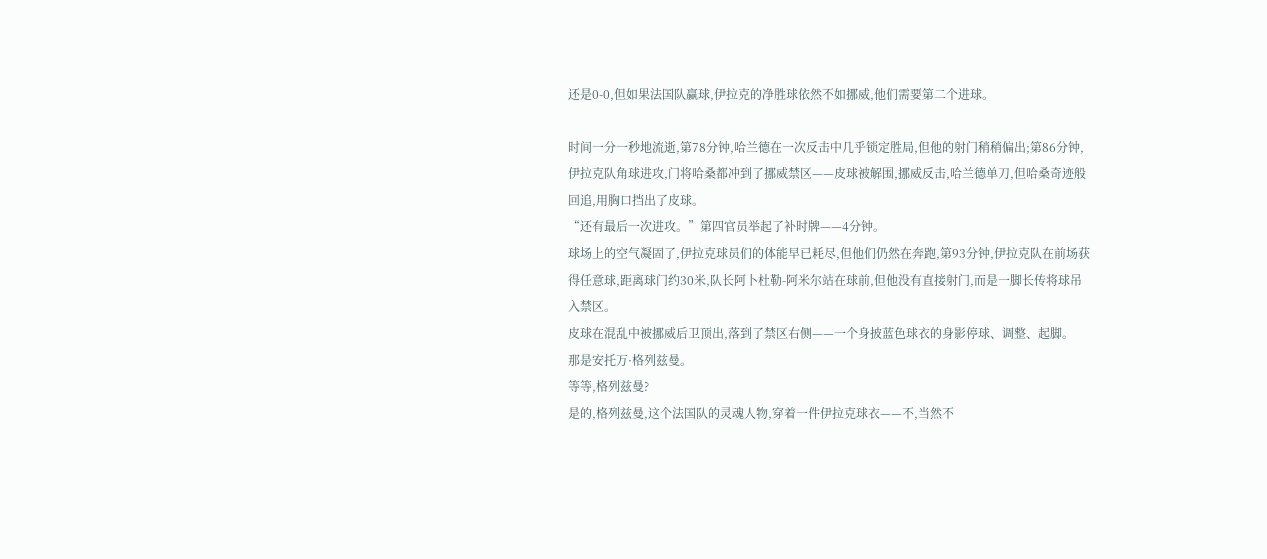还是0-0,但如果法国队赢球,伊拉克的净胜球依然不如挪威,他们需要第二个进球。

时间一分一秒地流逝,第78分钟,哈兰德在一次反击中几乎锁定胜局,但他的射门稍稍偏出;第86分钟,伊拉克队角球进攻,门将哈桑都冲到了挪威禁区——皮球被解围,挪威反击,哈兰德单刀,但哈桑奇迹般回追,用胸口挡出了皮球。
“还有最后一次进攻。”第四官员举起了补时牌——4分钟。
球场上的空气凝固了,伊拉克球员们的体能早已耗尽,但他们仍然在奔跑,第93分钟,伊拉克队在前场获得任意球,距离球门约30米,队长阿卜杜勒-阿米尔站在球前,但他没有直接射门,而是一脚长传将球吊入禁区。
皮球在混乱中被挪威后卫顶出,落到了禁区右侧——一个身披蓝色球衣的身影停球、调整、起脚。
那是安托万·格列兹曼。
等等,格列兹曼?
是的,格列兹曼,这个法国队的灵魂人物,穿着一件伊拉克球衣——不,当然不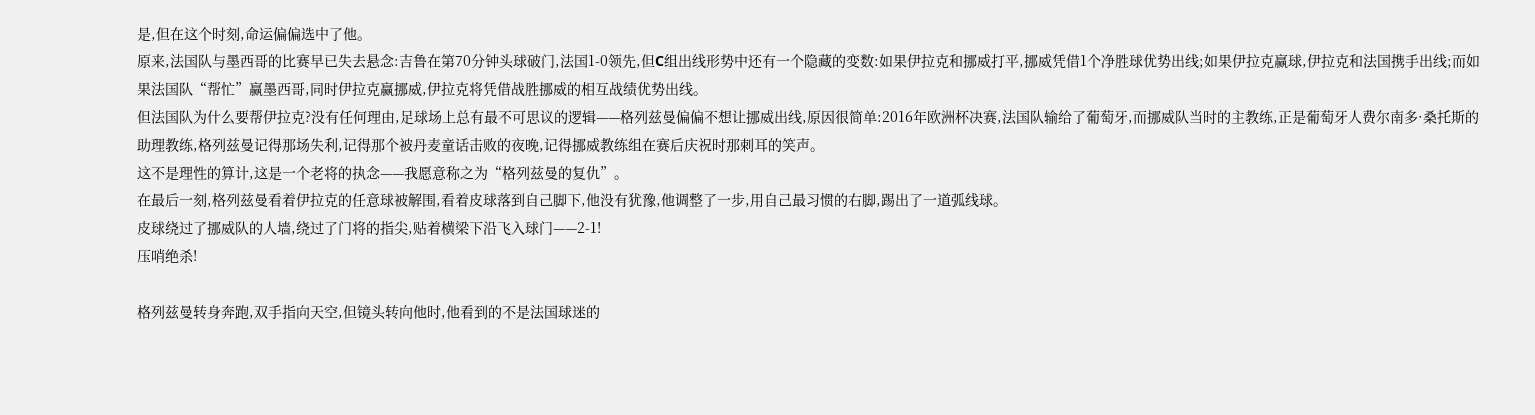是,但在这个时刻,命运偏偏选中了他。
原来,法国队与墨西哥的比赛早已失去悬念:吉鲁在第70分钟头球破门,法国1-0领先,但C组出线形势中还有一个隐藏的变数:如果伊拉克和挪威打平,挪威凭借1个净胜球优势出线;如果伊拉克赢球,伊拉克和法国携手出线;而如果法国队“帮忙”赢墨西哥,同时伊拉克赢挪威,伊拉克将凭借战胜挪威的相互战绩优势出线。
但法国队为什么要帮伊拉克?没有任何理由,足球场上总有最不可思议的逻辑——格列兹曼偏偏不想让挪威出线,原因很简单:2016年欧洲杯决赛,法国队输给了葡萄牙,而挪威队当时的主教练,正是葡萄牙人费尔南多·桑托斯的助理教练,格列兹曼记得那场失利,记得那个被丹麦童话击败的夜晚,记得挪威教练组在赛后庆祝时那刺耳的笑声。
这不是理性的算计,这是一个老将的执念——我愿意称之为“格列兹曼的复仇”。
在最后一刻,格列兹曼看着伊拉克的任意球被解围,看着皮球落到自己脚下,他没有犹豫,他调整了一步,用自己最习惯的右脚,踢出了一道弧线球。
皮球绕过了挪威队的人墙,绕过了门将的指尖,贴着横梁下沿飞入球门——2-1!
压哨绝杀!

格列兹曼转身奔跑,双手指向天空,但镜头转向他时,他看到的不是法国球迷的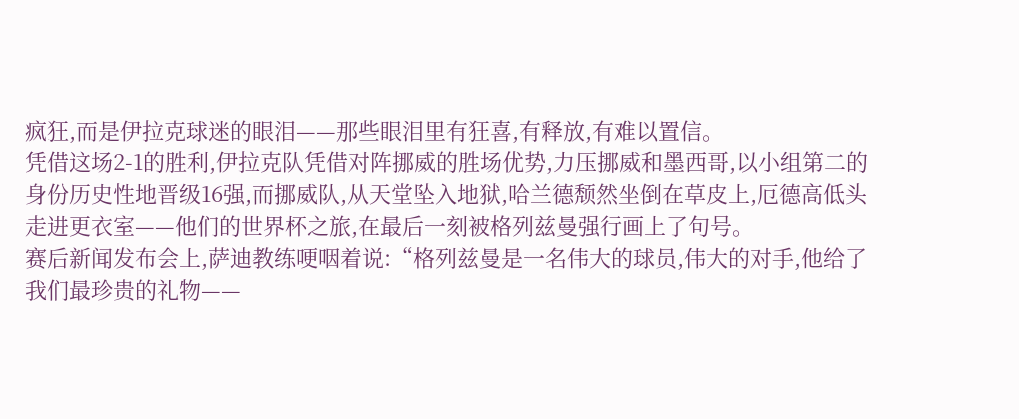疯狂,而是伊拉克球迷的眼泪——那些眼泪里有狂喜,有释放,有难以置信。
凭借这场2-1的胜利,伊拉克队凭借对阵挪威的胜场优势,力压挪威和墨西哥,以小组第二的身份历史性地晋级16强,而挪威队,从天堂坠入地狱,哈兰德颓然坐倒在草皮上,厄德高低头走进更衣室——他们的世界杯之旅,在最后一刻被格列兹曼强行画上了句号。
赛后新闻发布会上,萨迪教练哽咽着说:“格列兹曼是一名伟大的球员,伟大的对手,他给了我们最珍贵的礼物——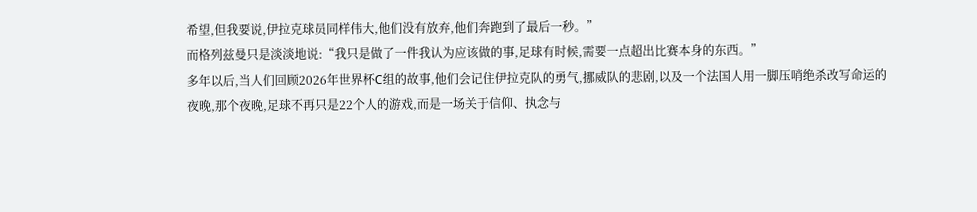希望,但我要说,伊拉克球员同样伟大,他们没有放弃,他们奔跑到了最后一秒。”
而格列兹曼只是淡淡地说:“我只是做了一件我认为应该做的事,足球有时候,需要一点超出比赛本身的东西。”
多年以后,当人们回顾2026年世界杯C组的故事,他们会记住伊拉克队的勇气,挪威队的悲剧,以及一个法国人用一脚压哨绝杀改写命运的夜晚,那个夜晚,足球不再只是22个人的游戏,而是一场关于信仰、执念与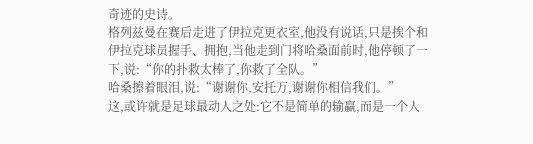奇迹的史诗。
格列兹曼在赛后走进了伊拉克更衣室,他没有说话,只是挨个和伊拉克球员握手、拥抱,当他走到门将哈桑面前时,他停顿了一下,说:“你的扑救太棒了,你救了全队。”
哈桑擦着眼泪,说:“谢谢你,安托万,谢谢你相信我们。”
这,或许就是足球最动人之处:它不是简单的输赢,而是一个人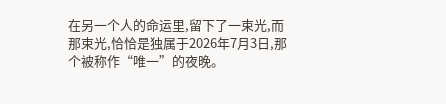在另一个人的命运里,留下了一束光,而那束光,恰恰是独属于2026年7月3日,那个被称作“唯一”的夜晚。